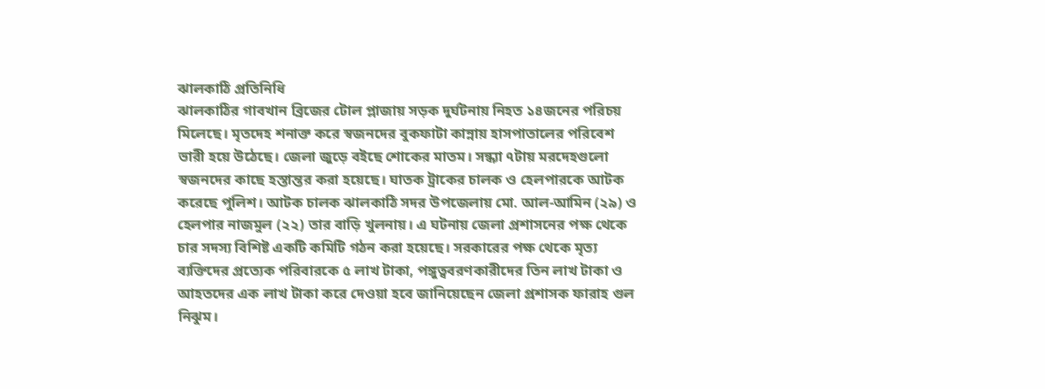ঝালকাঠি প্রতিনিধি
ঝালকাঠির গাবখান ব্রিজের টোল প্লাজায় সড়ক দুর্ঘটনায় নিহত ১৪জনের পরিচয় মিলেছে। মৃতদেহ শনাক্ত করে স্বজনদের বুকফাটা কান্নায় হাসপাতালের পরিবেশ ভারী হয়ে উঠেছে। জেলা জুড়ে বইছে শোকের মাতম। সন্ধ্যা ৭টায় মরদেহগুলো স্বজনদের কাছে হস্তান্তর করা হয়েছে। ঘাতক ট্রাকের চালক ও হেলপারকে আটক করেছে পুলিশ। আটক চালক ঝালকাঠি সদর উপজেলায় মো. আল-আমিন (২৯) ও হেলপার নাজমুল (২২) তার বাড়ি খুলনায়। এ ঘটনায় জেলা প্রশাসনের পক্ষ থেকে চার সদস্য বিশিষ্ট একটি কমিটি গঠন করা হয়েছে। সরকারের পক্ষ থেকে মৃত্য ব্যক্তিদের প্রত্যেক পরিবারকে ৫ লাখ টাকা, পঙ্গুত্ববরণকারীদের তিন লাখ টাকা ও আহতদের এক লাখ টাকা করে দেওয়া হবে জানিয়েছেন জেলা প্রশাসক ফারাহ গুল নিঝুম।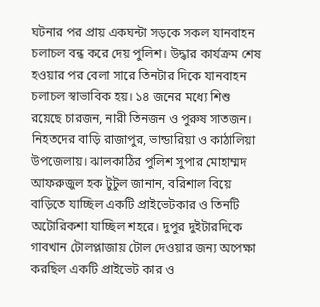ঘটনার পর প্রায় একঘন্টা সড়কে সকল যানবাহন চলাচল বন্ধ করে দেয় পুলিশ। উদ্ধার কার্যক্রম শেষ হওয়ার পর বেলা সারে তিনটার দিকে যানবাহন চলাচল স্বাভাবিক হয়। ১৪ জনের মধ্যে শিশু রয়েছে চারজন, নারী তিনজন ও পুরুষ সাতজন। নিহতদের বাড়ি রাজাপুর, ভান্ডারিয়া ও কাঠালিয়া উপজেলায়। ঝালকাঠির পুলিশ সুপার মোহাম্মদ আফরুজুল হক টুটুল জানান, বরিশাল বিয়ে বাড়িতে যাচ্ছিল একটি প্রাইভেটকার ও তিনটি অটোরিকশা যাচ্ছিল শহরে। দুপুর দুইটারদিকে গাবখান টোলপ্লাজায় টোল দেওয়ার জন্য অপেক্ষা করছিল একটি প্রাইভেট কার ও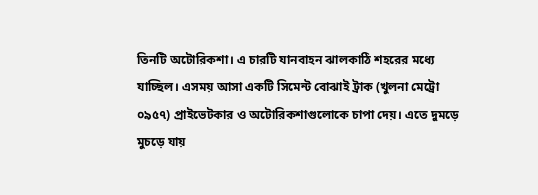তিনটি অটোরিকশা। এ চারটি যানবাহন ঝালকাঠি শহরের মধ্যে যাচ্ছিল। এসময় আসা একটি সিমেন্ট বোঝাই ট্রাক (খুলনা মেট্রো ০৯৫৭) প্রাইভেটকার ও অটোরিকশাগুলোকে চাপা দেয়। এতে দুমড়ে মুচড়ে যায়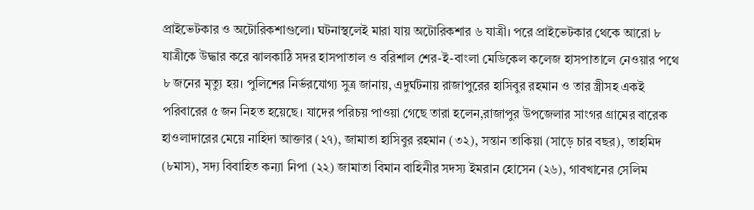প্রাইভেটকার ও অটোরিকশাগুলো। ঘটনাস্থলেই মারা যায় অটোরিকশার ৬ যাত্রী। পরে প্রাইভেটকার থেকে আরো ৮ যাত্রীকে উদ্ধার করে ঝালকাঠি সদর হাসপাতাল ও বরিশাল শের-ই-বাংলা মেডিকেল কলেজ হাসপাতালে নেওয়ার পথে ৮ জনের মৃত্যু হয়। পুলিশের নির্ভরযোগ্য সুত্র জানায়, এদুর্ঘটনায় রাজাপুরের হাসিবুর রহমান ও তার স্ত্রীসহ একই পরিবারের ৫ জন নিহত হয়েছে। যাদের পরিচয় পাওয়া গেছে তারা হলেন,রাজাপুর উপজেলার সাংগর গ্রামের বারেক হাওলাদারের মেয়ে নাহিদা আক্তার (২৭), জামাতা হাসিবুর রহমান (৩২), সন্তান তাকিয়া (সাড়ে চার বছর), তাহমিদ (৮মাস), সদ্য বিবাহিত কন্যা নিপা (২২) জামাতা বিমান বাহিনীর সদস্য ইমরান হোসেন (২৬), গাবখানের সেলিম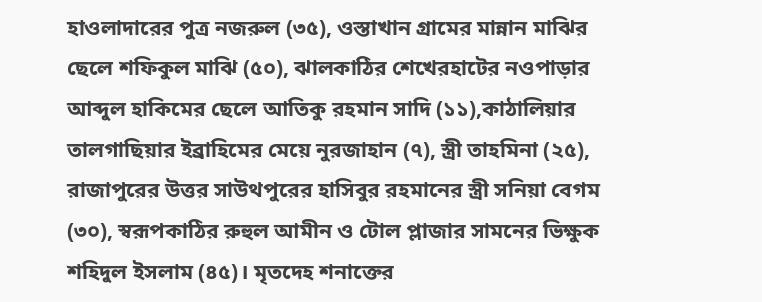হাওলাদারের পুত্র নজরুল (৩৫), ওস্তাখান গ্রামের মান্নান মাঝির ছেলে শফিকুল মাঝি (৫০), ঝালকাঠির শেখেরহাটের নওপাড়ার আব্দুল হাকিমের ছেলে আতিকু রহমান সাদি (১১),কাঠালিয়ার তালগাছিয়ার ইব্রাহিমের মেয়ে নুরজাহান (৭), স্ত্রী তাহমিনা (২৫), রাজাপুরের উত্তর সাউথপুরের হাসিবুর রহমানের স্ত্রী সনিয়া বেগম (৩০), স্বরূপকাঠির রুহুল আমীন ও টোল প্লাজার সামনের ভিক্ষুক শহিদুল ইসলাম (৪৫)। মৃতদেহ শনাক্তের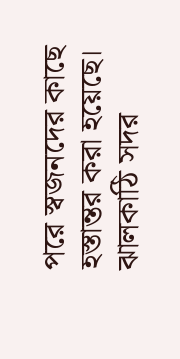পরে স্বজনদের কাছে হস্তান্তর করা হয়েছে। ঝালকাঠি সদর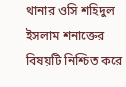থানার ওসি শহিদুল ইসলাম শনাক্তের বিষয়টি নিশ্চিত করে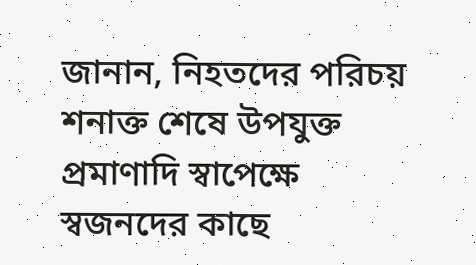জানান, নিহতদের পরিচয় শনাক্ত শেষে উপযুক্ত প্রমাণাদি স্বাপেক্ষে স্বজনদের কাছে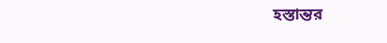হস্তান্তর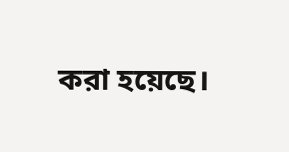করা হয়েছে।